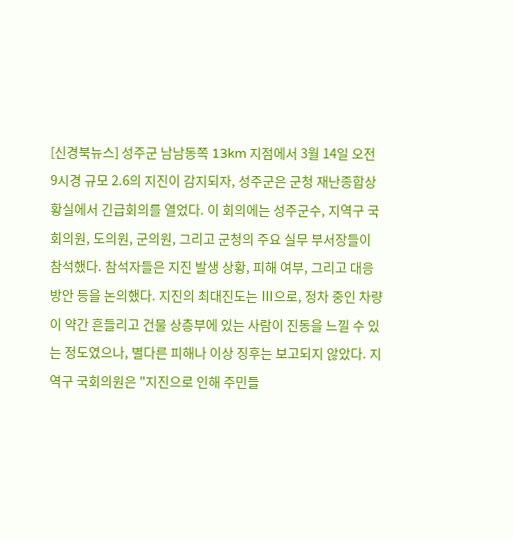[신경북뉴스] 성주군 남남동쪽 13km 지점에서 3월 14일 오전 9시경 규모 2.6의 지진이 감지되자, 성주군은 군청 재난종합상황실에서 긴급회의를 열었다. 이 회의에는 성주군수, 지역구 국회의원, 도의원, 군의원, 그리고 군청의 주요 실무 부서장들이 참석했다. 참석자들은 지진 발생 상황, 피해 여부, 그리고 대응 방안 등을 논의했다. 지진의 최대진도는 Ⅲ으로, 정차 중인 차량이 약간 흔들리고 건물 상층부에 있는 사람이 진동을 느낄 수 있는 정도였으나, 별다른 피해나 이상 징후는 보고되지 않았다. 지역구 국회의원은 "지진으로 인해 주민들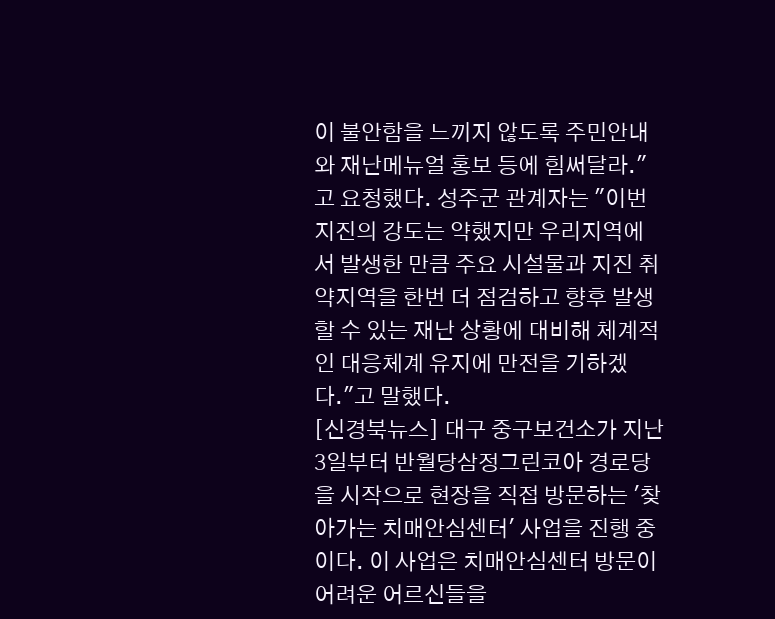이 불안함을 느끼지 않도록 주민안내와 재난메뉴얼 홍보 등에 힘써달라."고 요청했다. 성주군 관계자는 "이번 지진의 강도는 약했지만 우리지역에서 발생한 만큼 주요 시설물과 지진 취약지역을 한번 더 점검하고 향후 발생할 수 있는 재난 상황에 대비해 체계적인 대응체계 유지에 만전을 기하겠다."고 말했다.
[신경북뉴스] 대구 중구보건소가 지난 3일부터 반월당삼정그린코아 경로당을 시작으로 현장을 직접 방문하는 '찾아가는 치매안심센터' 사업을 진행 중이다. 이 사업은 치매안심센터 방문이 어려운 어르신들을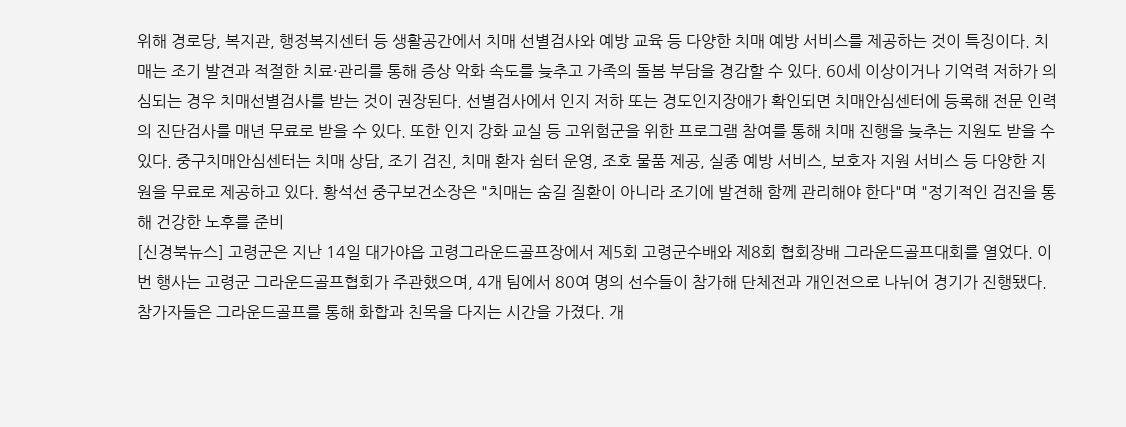위해 경로당, 복지관, 행정복지센터 등 생활공간에서 치매 선별검사와 예방 교육 등 다양한 치매 예방 서비스를 제공하는 것이 특징이다. 치매는 조기 발견과 적절한 치료·관리를 통해 증상 악화 속도를 늦추고 가족의 돌봄 부담을 경감할 수 있다. 60세 이상이거나 기억력 저하가 의심되는 경우 치매선별검사를 받는 것이 권장된다. 선별검사에서 인지 저하 또는 경도인지장애가 확인되면 치매안심센터에 등록해 전문 인력의 진단검사를 매년 무료로 받을 수 있다. 또한 인지 강화 교실 등 고위험군을 위한 프로그램 참여를 통해 치매 진행을 늦추는 지원도 받을 수 있다. 중구치매안심센터는 치매 상담, 조기 검진, 치매 환자 쉼터 운영, 조호 물품 제공, 실종 예방 서비스, 보호자 지원 서비스 등 다양한 지원을 무료로 제공하고 있다. 황석선 중구보건소장은 "치매는 숨길 질환이 아니라 조기에 발견해 함께 관리해야 한다"며 "정기적인 검진을 통해 건강한 노후를 준비
[신경북뉴스] 고령군은 지난 14일 대가야읍 고령그라운드골프장에서 제5회 고령군수배와 제8회 협회장배 그라운드골프대회를 열었다. 이번 행사는 고령군 그라운드골프협회가 주관했으며, 4개 팀에서 80여 명의 선수들이 참가해 단체전과 개인전으로 나뉘어 경기가 진행됐다. 참가자들은 그라운드골프를 통해 화합과 친목을 다지는 시간을 가졌다. 개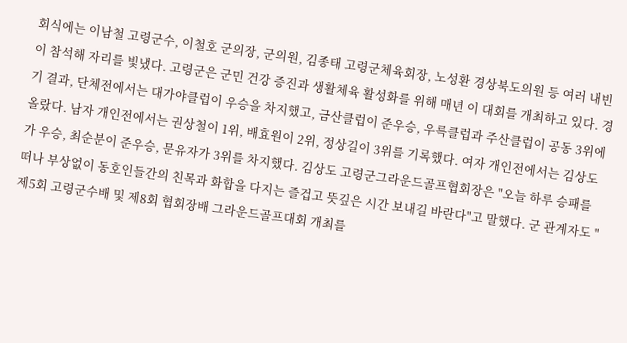회식에는 이남철 고령군수, 이철호 군의장, 군의원, 김종태 고령군체육회장, 노성환 경상북도의원 등 여러 내빈이 참석해 자리를 빛냈다. 고령군은 군민 건강 증진과 생활체육 활성화를 위해 매년 이 대회를 개최하고 있다. 경기 결과, 단체전에서는 대가야클럽이 우승을 차지했고, 금산클럽이 준우승, 우륵클럽과 주산클럽이 공동 3위에 올랐다. 남자 개인전에서는 권상철이 1위, 배효원이 2위, 정상길이 3위를 기록했다. 여자 개인전에서는 김상도가 우승, 최순분이 준우승, 문유자가 3위를 차지했다. 김상도 고령군그라운드골프협회장은 "오늘 하루 승패를 떠나 부상없이 동호인들간의 친목과 화합을 다지는 즐겁고 뜻깊은 시간 보내길 바란다"고 말했다. 군 관계자도 "제5회 고령군수배 및 제8회 협회장배 그라운드골프대회 개최를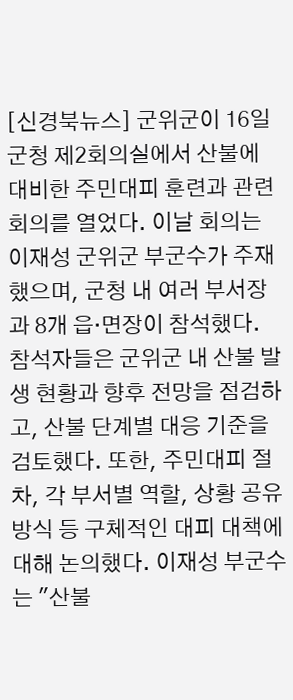[신경북뉴스] 군위군이 16일 군청 제2회의실에서 산불에 대비한 주민대피 훈련과 관련 회의를 열었다. 이날 회의는 이재성 군위군 부군수가 주재했으며, 군청 내 여러 부서장과 8개 읍·면장이 참석했다. 참석자들은 군위군 내 산불 발생 현황과 향후 전망을 점검하고, 산불 단계별 대응 기준을 검토했다. 또한, 주민대피 절차, 각 부서별 역할, 상황 공유 방식 등 구체적인 대피 대책에 대해 논의했다. 이재성 부군수는 "산불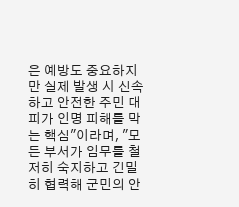은 예방도 중요하지만 실제 발생 시 신속하고 안전한 주민 대피가 인명 피해를 막는 핵심"이라며, "모든 부서가 임무를 철저히 숙지하고 긴밀히 협력해 군민의 안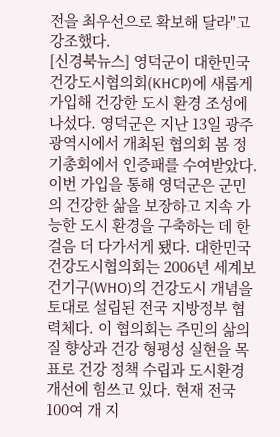전을 최우선으로 확보해 달라"고 강조했다.
[신경북뉴스] 영덕군이 대한민국건강도시협의회(KHCP)에 새롭게 가입해 건강한 도시 환경 조성에 나섰다. 영덕군은 지난 13일 광주광역시에서 개최된 협의회 봄 정기총회에서 인증패를 수여받았다. 이번 가입을 통해 영덕군은 군민의 건강한 삶을 보장하고 지속 가능한 도시 환경을 구축하는 데 한 걸음 더 다가서게 됐다. 대한민국건강도시협의회는 2006년 세계보건기구(WHO)의 건강도시 개념을 토대로 설립된 전국 지방정부 협력체다. 이 협의회는 주민의 삶의 질 향상과 건강 형평성 실현을 목표로 건강 정책 수립과 도시환경 개선에 힘쓰고 있다. 현재 전국 100여 개 지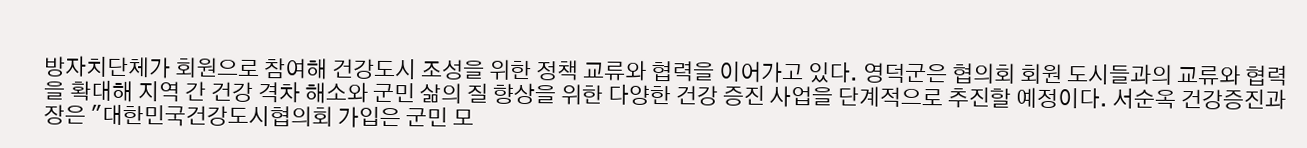방자치단체가 회원으로 참여해 건강도시 조성을 위한 정책 교류와 협력을 이어가고 있다. 영덕군은 협의회 회원 도시들과의 교류와 협력을 확대해 지역 간 건강 격차 해소와 군민 삶의 질 향상을 위한 다양한 건강 증진 사업을 단계적으로 추진할 예정이다. 서순옥 건강증진과장은 "대한민국건강도시협의회 가입은 군민 모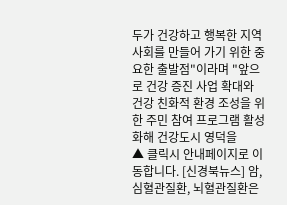두가 건강하고 행복한 지역사회를 만들어 가기 위한 중요한 출발점"이라며 "앞으로 건강 증진 사업 확대와 건강 친화적 환경 조성을 위한 주민 참여 프로그램 활성화해 건강도시 영덕을
▲ 클릭시 안내페이지로 이동합니다. [신경북뉴스] 암, 심혈관질환, 뇌혈관질환은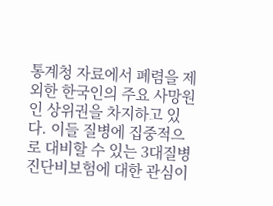통계청 자료에서 폐렴을 제외한 한국인의 주요 사망원인 상위권을 차지하고 있다. 이들 질병에 집중적으로 대비할 수 있는 3대질병진단비보험에 대한 관심이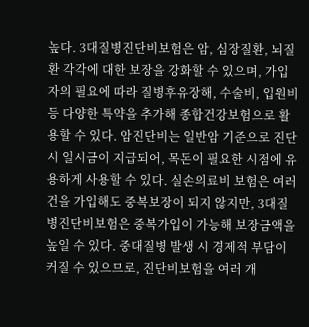높다. 3대질병진단비보험은 암, 심장질환, 뇌질환 각각에 대한 보장을 강화할 수 있으며, 가입자의 필요에 따라 질병후유장해, 수술비, 입원비 등 다양한 특약을 추가해 종합건강보험으로 활용할 수 있다. 암진단비는 일반암 기준으로 진단 시 일시금이 지급되어, 목돈이 필요한 시점에 유용하게 사용할 수 있다. 실손의료비 보험은 여러 건을 가입해도 중복보장이 되지 않지만, 3대질병진단비보험은 중복가입이 가능해 보장금액을 높일 수 있다. 중대질병 발생 시 경제적 부담이 커질 수 있으므로, 진단비보험을 여러 개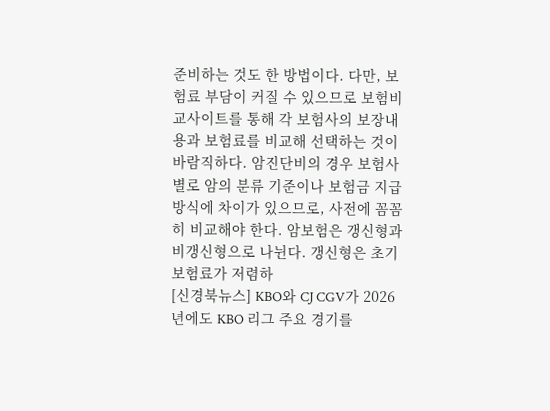준비하는 것도 한 방법이다. 다만, 보험료 부담이 커질 수 있으므로 보험비교사이트를 통해 각 보험사의 보장내용과 보험료를 비교해 선택하는 것이 바람직하다. 암진단비의 경우 보험사별로 암의 분류 기준이나 보험금 지급 방식에 차이가 있으므로, 사전에 꼼꼼히 비교해야 한다. 암보험은 갱신형과 비갱신형으로 나뉜다. 갱신형은 초기 보험료가 저렴하
[신경북뉴스] KBO와 CJ CGV가 2026년에도 KBO 리그 주요 경기를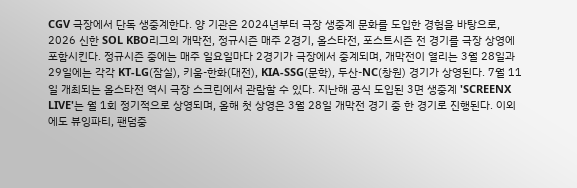CGV 극장에서 단독 생중계한다. 양 기관은 2024년부터 극장 생중계 문화를 도입한 경험을 바탕으로, 2026 신한 SOL KBO리그의 개막전, 정규시즌 매주 2경기, 올스타전, 포스트시즌 전 경기를 극장 상영에 포함시킨다. 정규시즌 중에는 매주 일요일마다 2경기가 극장에서 중계되며, 개막전이 열리는 3월 28일과 29일에는 각각 KT-LG(잠실), 키움-한화(대전), KIA-SSG(문학), 두산-NC(창원) 경기가 상영된다. 7월 11일 개최되는 올스타전 역시 극장 스크린에서 관람할 수 있다. 지난해 공식 도입된 3면 생중계 'SCREENX LIVE'는 월 1회 정기적으로 상영되며, 올해 첫 상영은 3월 28일 개막전 경기 중 한 경기로 진행된다. 이외에도 뷰잉파티, 팬덤중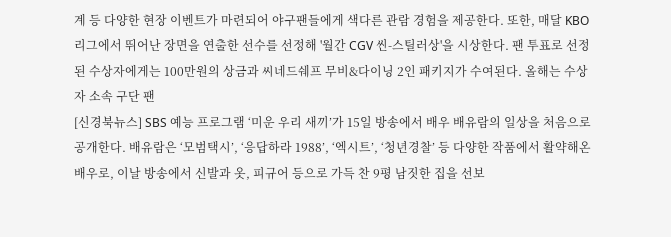계 등 다양한 현장 이벤트가 마련되어 야구팬들에게 색다른 관람 경험을 제공한다. 또한, 매달 KBO 리그에서 뛰어난 장면을 연출한 선수를 선정해 '월간 CGV 씬-스틸러상'을 시상한다. 팬 투표로 선정된 수상자에게는 100만원의 상금과 씨네드쉐프 무비&다이닝 2인 패키지가 수여된다. 올해는 수상자 소속 구단 팬
[신경북뉴스] SBS 예능 프로그램 ‘미운 우리 새끼’가 15일 방송에서 배우 배유람의 일상을 처음으로 공개한다. 배유람은 ‘모범택시’, ‘응답하라 1988’, ‘엑시트’, ‘청년경찰’ 등 다양한 작품에서 활약해온 배우로, 이날 방송에서 신발과 옷, 피규어 등으로 가득 찬 9평 남짓한 집을 선보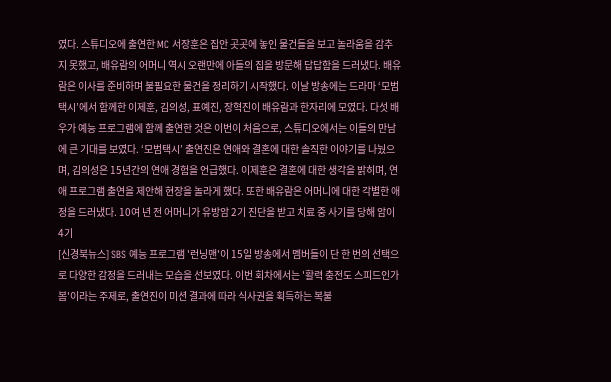였다. 스튜디오에 출연한 MC 서장훈은 집안 곳곳에 놓인 물건들을 보고 놀라움을 감추지 못했고, 배유람의 어머니 역시 오랜만에 아들의 집을 방문해 답답함을 드러냈다. 배유람은 이사를 준비하며 불필요한 물건을 정리하기 시작했다. 이날 방송에는 드라마 ‘모범택시’에서 함께한 이제훈, 김의성, 표예진, 장혁진이 배유람과 한자리에 모였다. 다섯 배우가 예능 프로그램에 함께 출연한 것은 이번이 처음으로, 스튜디오에서는 이들의 만남에 큰 기대를 보였다. ‘모범택시’ 출연진은 연애와 결혼에 대한 솔직한 이야기를 나눴으며, 김의성은 15년간의 연애 경험을 언급했다. 이제훈은 결혼에 대한 생각을 밝히며, 연애 프로그램 출연을 제안해 현장을 놀라게 했다. 또한 배유람은 어머니에 대한 각별한 애정을 드러냈다. 10여 년 전 어머니가 유방암 2기 진단을 받고 치료 중 사기를 당해 암이 4기
[신경북뉴스] SBS 예능 프로그램 '런닝맨'이 15일 방송에서 멤버들이 단 한 번의 선택으로 다양한 감정을 드러내는 모습을 선보였다. 이번 회차에서는 '활력 충전도 스피드인가 봄'이라는 주제로, 출연진이 미션 결과에 따라 식사권을 획득하는 복불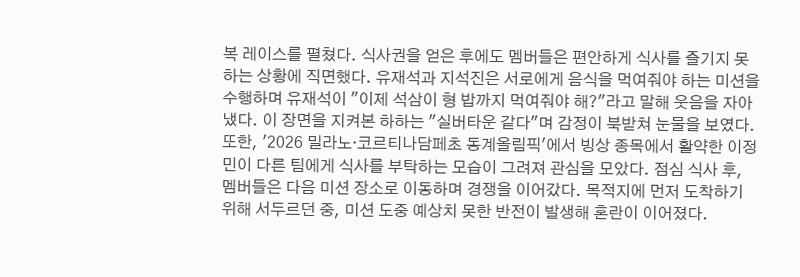복 레이스를 펼쳤다. 식사권을 얻은 후에도 멤버들은 편안하게 식사를 즐기지 못하는 상황에 직면했다. 유재석과 지석진은 서로에게 음식을 먹여줘야 하는 미션을 수행하며 유재석이 "이제 석삼이 형 밥까지 먹여줘야 해?"라고 말해 웃음을 자아냈다. 이 장면을 지켜본 하하는 "실버타운 같다"며 감정이 북받쳐 눈물을 보였다. 또한, '2026 밀라노·코르티나담페초 동계올림픽'에서 빙상 종목에서 활약한 이정민이 다른 팀에게 식사를 부탁하는 모습이 그려져 관심을 모았다. 점심 식사 후, 멤버들은 다음 미션 장소로 이동하며 경쟁을 이어갔다. 목적지에 먼저 도착하기 위해 서두르던 중, 미션 도중 예상치 못한 반전이 발생해 혼란이 이어졌다.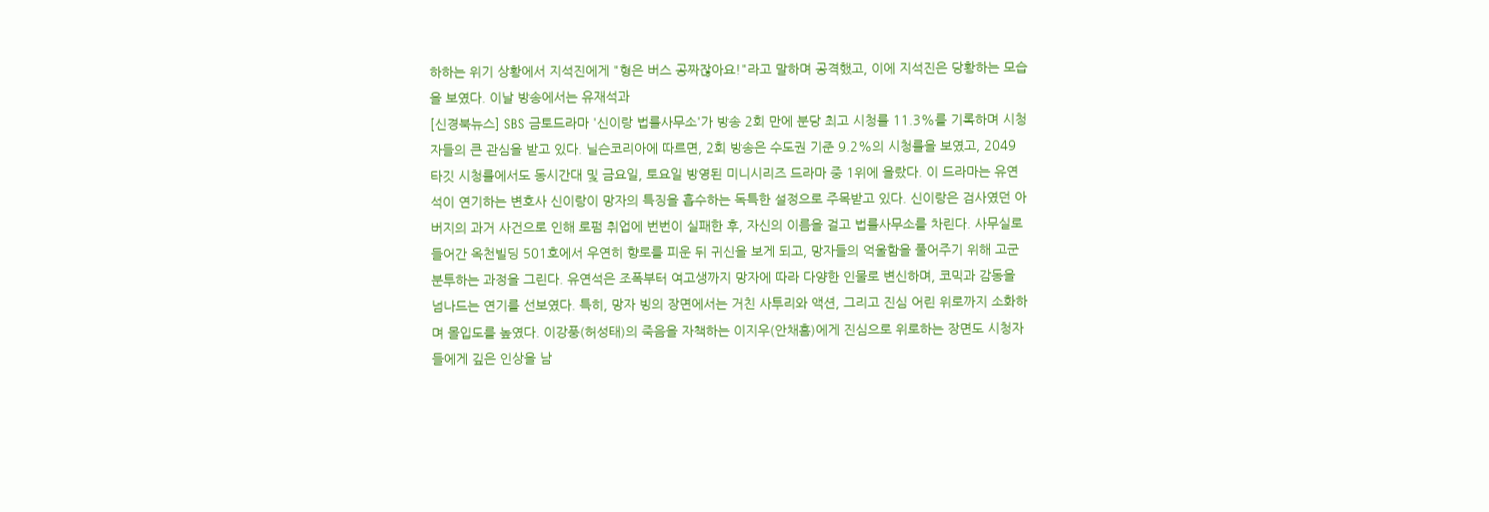하하는 위기 상황에서 지석진에게 "형은 버스 공짜잖아요!"라고 말하며 공격했고, 이에 지석진은 당황하는 모습을 보였다. 이날 방송에서는 유재석과
[신경북뉴스] SBS 금토드라마 '신이랑 법률사무소'가 방송 2회 만에 분당 최고 시청률 11.3%를 기록하며 시청자들의 큰 관심을 받고 있다. 닐슨코리아에 따르면, 2회 방송은 수도권 기준 9.2%의 시청률을 보였고, 2049 타깃 시청률에서도 동시간대 및 금요일, 토요일 방영된 미니시리즈 드라마 중 1위에 올랐다. 이 드라마는 유연석이 연기하는 변호사 신이랑이 망자의 특징을 흡수하는 독특한 설정으로 주목받고 있다. 신이랑은 검사였던 아버지의 과거 사건으로 인해 로펌 취업에 번번이 실패한 후, 자신의 이름을 걸고 법률사무소를 차린다. 사무실로 들어간 옥천빌딩 501호에서 우연히 향로를 피운 뒤 귀신을 보게 되고, 망자들의 억울함을 풀어주기 위해 고군분투하는 과정을 그린다. 유연석은 조폭부터 여고생까지 망자에 따라 다양한 인물로 변신하며, 코믹과 감동을 넘나드는 연기를 선보였다. 특히, 망자 빙의 장면에서는 거친 사투리와 액션, 그리고 진심 어린 위로까지 소화하며 몰입도를 높였다. 이강풍(허성태)의 죽음을 자책하는 이지우(안채흠)에게 진심으로 위로하는 장면도 시청자들에게 깊은 인상을 남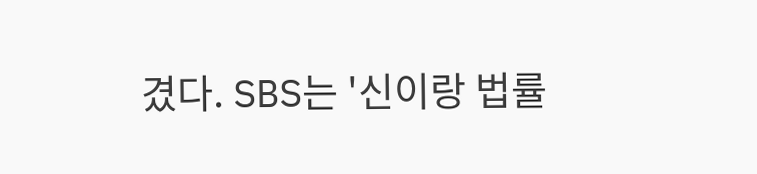겼다. SBS는 '신이랑 법률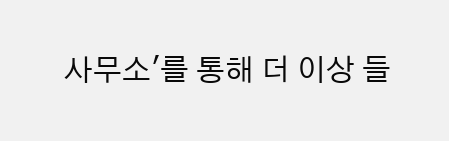사무소'를 통해 더 이상 들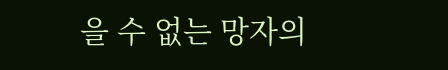을 수 없는 망자의